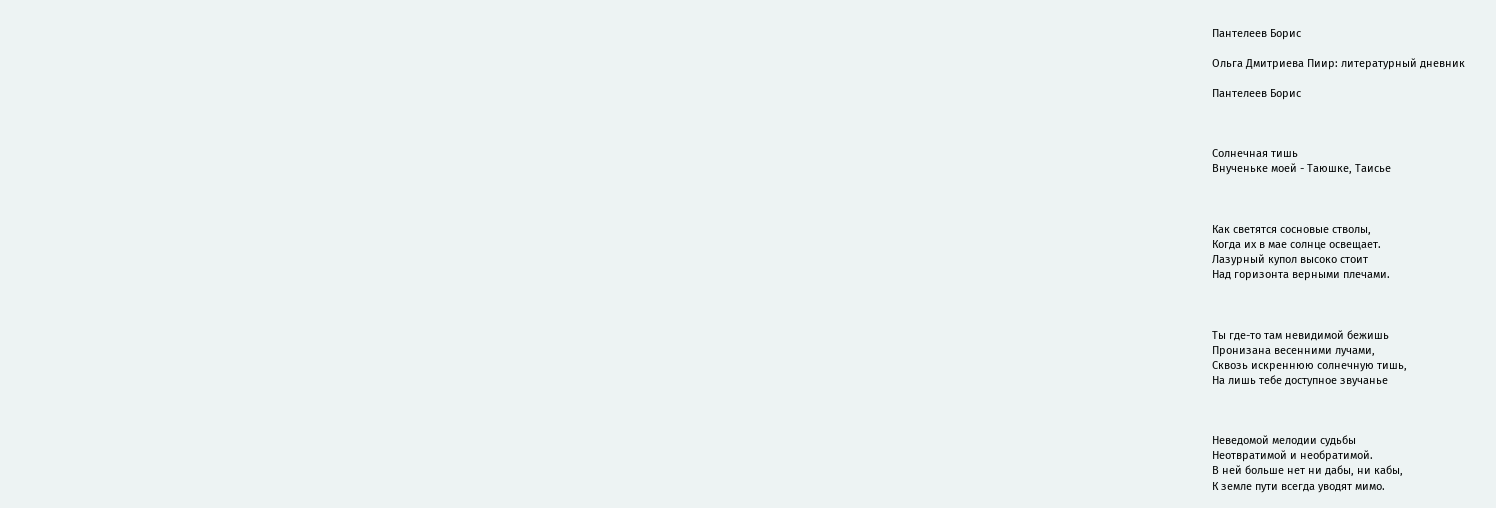Пантелеев Борис

Ольга Дмитриева Пиир: литературный дневник

Пантелеев Борис



Солнечная тишь
Внученьке моей - Таюшке, Таисье



Как светятся сосновые стволы,
Когда их в мае солнце освещает.
Лазурный купол высоко стоит
Над горизонта верными плечами.



Ты где-то там невидимой бежишь
Пронизана весенними лучами,
Сквозь искреннюю солнечную тишь,
На лишь тебе доступное звучанье



Неведомой мелодии судьбы
Неотвратимой и необратимой.
В ней больше нет ни дабы, ни кабы,
К земле пути всегда уводят мимо.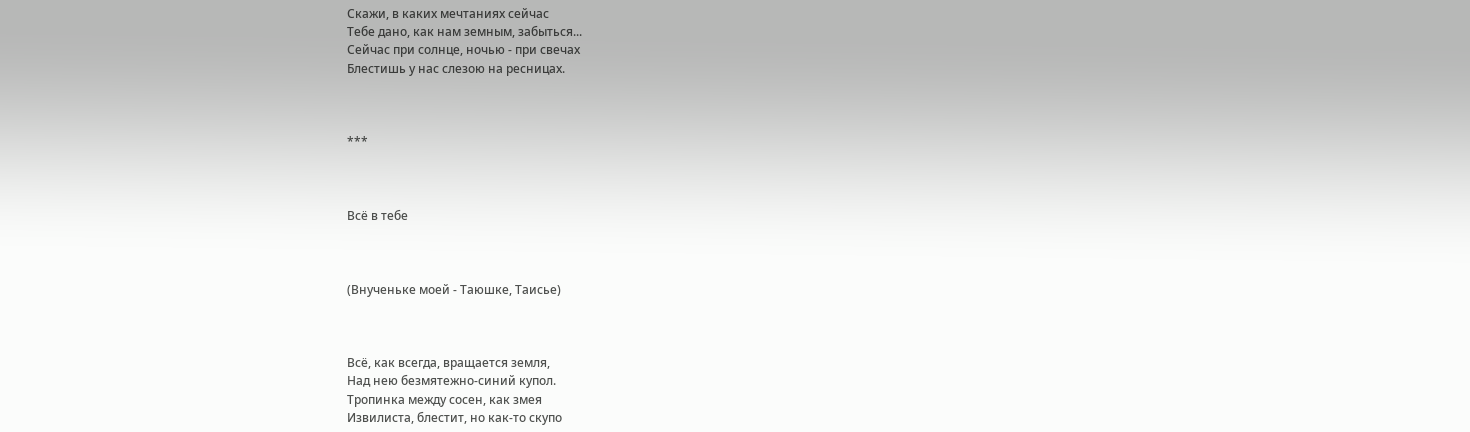Скажи, в каких мечтаниях сейчас
Тебе дано, как нам земным, забыться...
Сейчас при солнце, ночью - при свечах
Блестишь у нас слезою на ресницах.



***



Всё в тебе



(Внученьке моей - Таюшке, Таисье)



Всё, как всегда, вращается земля,
Над нею безмятежно-синий купол.
Тропинка между сосен, как змея
Извилиста, блестит, но как-то скупо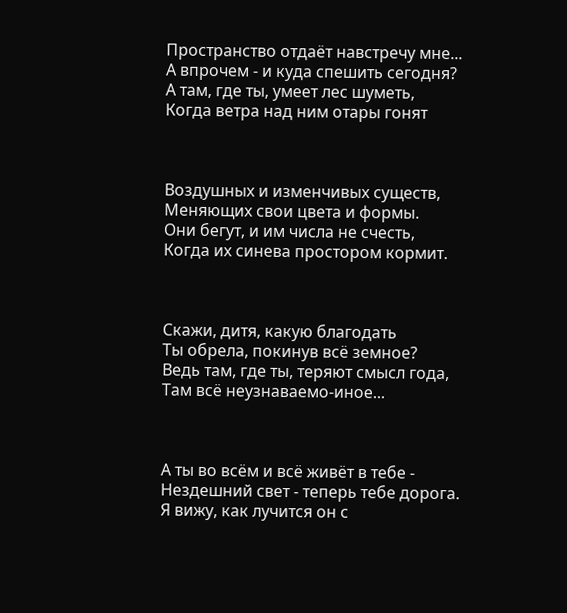Пространство отдаёт навстречу мне...
А впрочем - и куда спешить сегодня?
А там, где ты, умеет лес шуметь,
Когда ветра над ним отары гонят



Воздушных и изменчивых существ,
Меняющих свои цвета и формы.
Они бегут, и им числа не счесть,
Когда их синева простором кормит.



Скажи, дитя, какую благодать
Ты обрела, покинув всё земное?
Ведь там, где ты, теряют смысл года,
Там всё неузнаваемо-иное...



А ты во всём и всё живёт в тебе -
Нездешний свет - теперь тебе дорога.
Я вижу, как лучится он с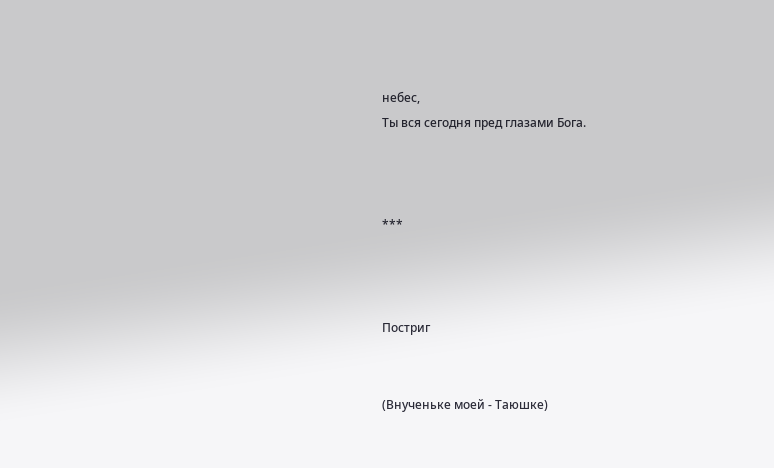небес,
Ты вся сегодня пред глазами Бога.



***



Постриг


(Внученьке моей - Таюшке)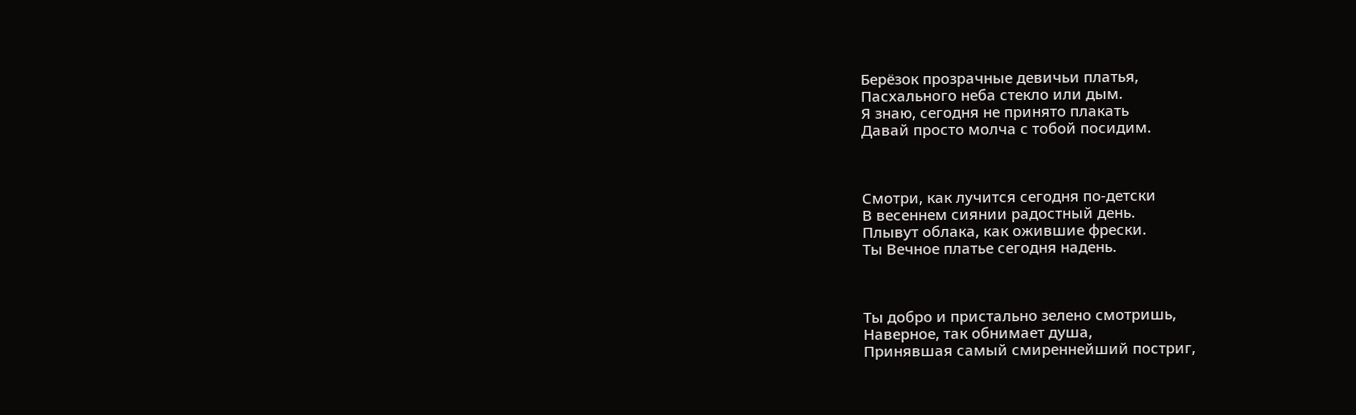Берёзок прозрачные девичьи платья,
Пасхального неба стекло или дым.
Я знаю, сегодня не принято плакать
Давай просто молча с тобой посидим.



Смотри, как лучится сегодня по-детски
В весеннем сиянии радостный день.
Плывут облака, как ожившие фрески.
Ты Вечное платье сегодня надень.



Ты добро и пристально зелено смотришь,
Наверное, так обнимает душа,
Принявшая самый смиреннейший постриг,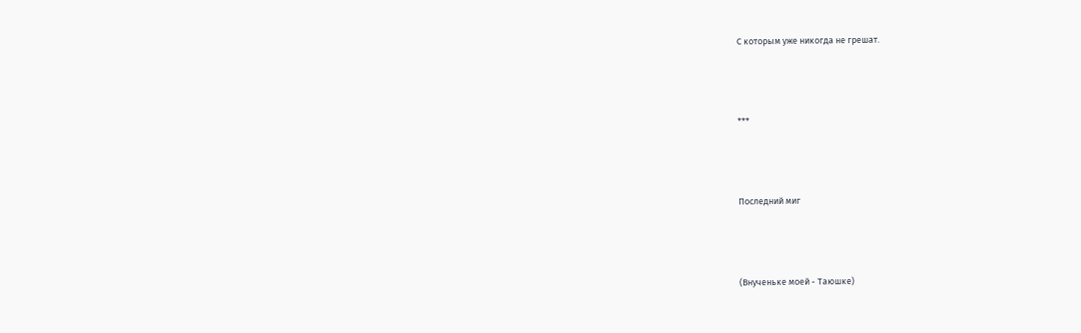С которым уже никогда не грешат.



***



Последний миг



(Внученьке моей - Таюшке)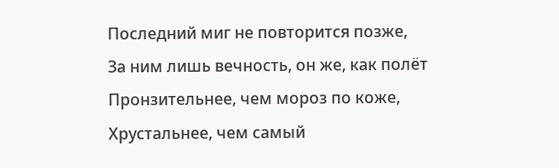Последний миг не повторится позже,
За ним лишь вечность, он же, как полёт
Пронзительнее, чем мороз по коже,
Хрустальнее, чем самый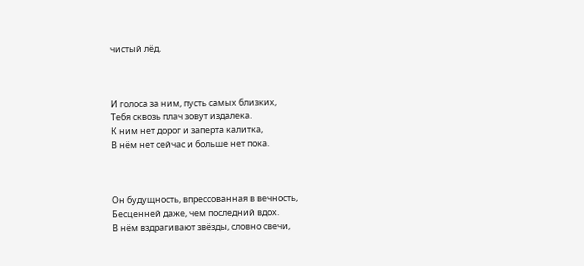чистый лёд.



И голоса за ним, пусть самых близких,
Тебя сквозь плач зовут издалека.
К ним нет дорог и заперта калитка,
В нём нет сейчас и больше нет пока.



Он будущность, впрессованная в вечность,
Бесценней даже, чем последний вдох.
В нём вздрагивают звёзды, словно свечи,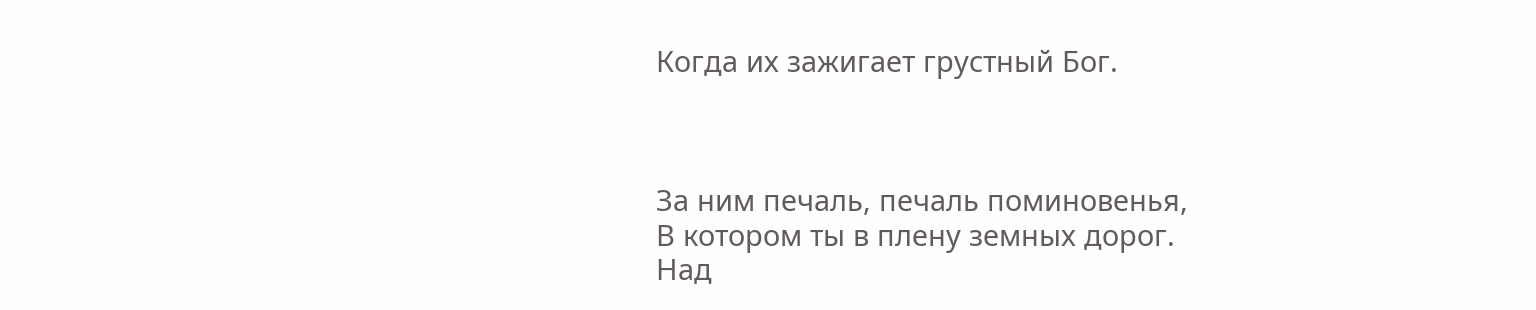Когда их зажигает грустный Бог.



За ним печаль, печаль поминовенья,
В котором ты в плену земных дорог.
Над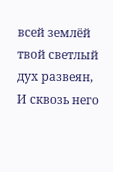всей землёй твой светлый дух развеян,
И сквозь него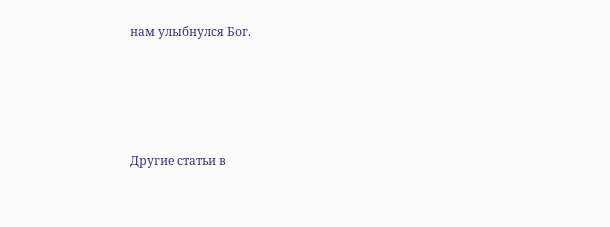нам улыбнулся Бог.




Другие статьи в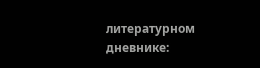литературном дневнике: